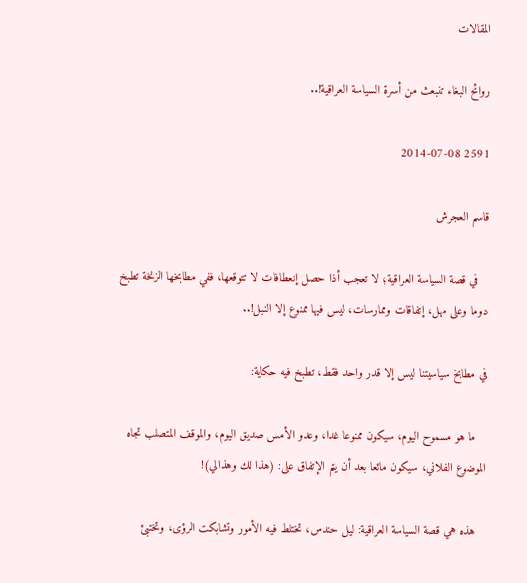المقالات

روائح البغاء تنبعث من أسرة السياسة العراقية!..

2591 2014-07-08

قاسم العجرش

   في قصة السياسة العراقية؛ لا تعجب أذا حصل إنعطافات لا تتوقعها، ففي مطابخها الزنخة تطبخ دوما وعلى مهل، إتفاقات وممارسات، ليس فيها ممنوع إلا النبل!..

في مطابخ سياسيتنا ليس إلا قدر واحد فقط، تطبخ فيه حكاية:

   ما هو مسموح اليوم، سيكون ممنوعا غدا، وعدو الأمس صديق اليوم، والموقف المتصلب تجاه الموضوع الفلاني، سيكون مائعا بعد أن يتم الإتفاق على: (هذا لك وهذالي)!

   هذه هي قصة السياسة العراقية: ليل حندس، تختلط فيه الأمور وتشابكت الرؤى، وتختبئ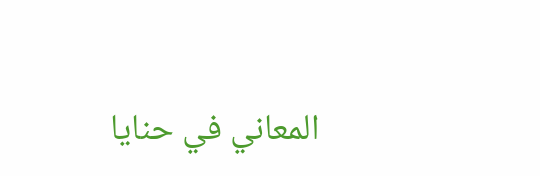المعاني في حنايا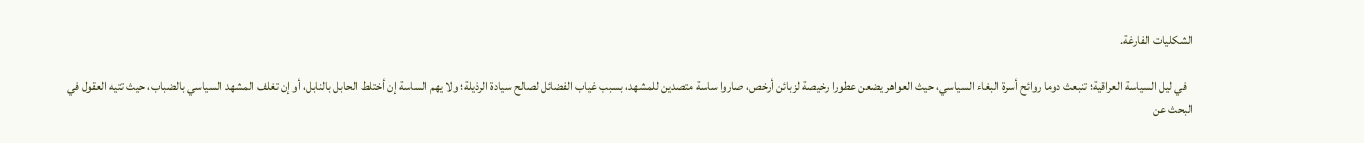الشكليات الفارغة.

   في ليل السياسة العراقية؛ تنبعث دوما روائح أسرة البغاء السياسي، حيث العواهر يضعن عطورا رخيصة لزبائن أرخص، صاروا ساسة متصدين للمشهد، بسبب غياب الفضائل لصالح سيادة الرذيلة؛ ولا يهم الساسة إن أختلط الحابل بالنابل، أو إن تغلف المشهد السياسي بالضباب، حيث تتيه العقول في البحث عن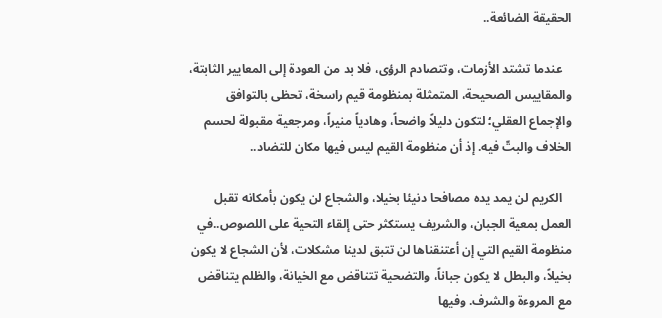الحقيقة الضائعة..

   عندما تشتد الأزمات، وتتصادم الرؤى، فلا بد من العودة إلى المعايير الثابتة، والمقاييس الصحيحة، المتمثلة بمنظومة قيم راسخة، تحظى بالتوافق والإجماع العقلي؛ لتكون دليلاً واضحاً، وهادياً منيراً، ومرجعية مقبولة لحسم الخلاف والبتّ فيه. إذ أن منظومة القيم ليس فيها مكان للتضاد..

   الكريم لن يمد يده مصافحا دنيئا بخيلا، والشجاع لن يكون بأمكانه تقبل العمل بمعية الجبان، والشريف يستكثر حتى إلقاء التحية على اللصوص..في منظومة القيم التي إن أعتنقناها لن تتبق لدينا مشكلات، لأن الشجاع لا يكون بخيلاً، والبطل لا يكون جباناً، والتضحية تتناقض مع الخيانة، والظلم يتناقض مع المروءة والشرف. وفيها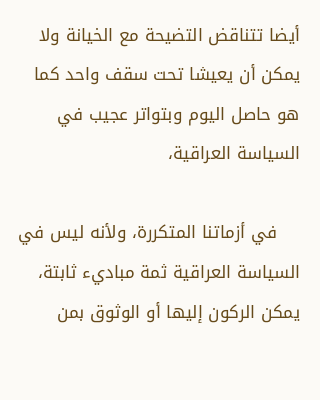أيضا تتناقض التضيحة مع الخيانة ولا يمكن أن يعيشا تحت سقف واحد كما هو حاصل اليوم وبتواتر عجيب في السياسة العراقية،

    في أزماتنا المتكررة، ولأنه ليس في السياسة العراقية ثمة مباديء ثابتة، يمكن الركون إليها أو الوثوق بمن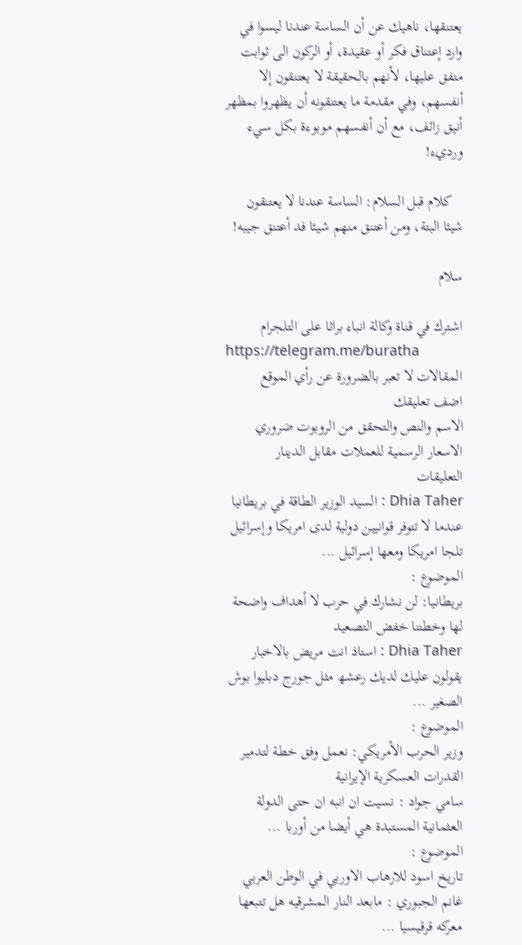يعتنقها، ناهيك عن أن الساسة عندنا ليسوا في وارد إعتناق فكر أو عقيدة، أو الركون الى ثوابت متفق عليها، لأنهم بالحقيقة لا يعتنقون إلا أنفسهم، وفي مقدمة ما يعتنقونه أن يظهروا بمظهر أنيق زائف، مع أن أنفسهم موبوءة بكل سيء ورديء!

   كلام قبل السلام: الساسة عندنا لا يعتنقون شيئا البتة، ومن أعتنق منهم شيئا فد أعتنق جيبه!

سلام

اشترك في قناة وكالة انباء براثا على التلجرام
https://telegram.me/buratha
المقالات لا تعبر بالضرورة عن رأي الموقع
اضف تعليقك
الاسم والنص والتحقق من الروبوت ضروري
الاسعار الرسمية للعملات مقابل الدينار
التعليقات
Dhia Taher : السيد الوزير الطاقة في بريطانيا عندما لا تتوفر قوانيين دولية لدى امريكا وإسرائيل تلجا امريكا ومعھا إسرائيل ...
الموضوع :
بريطانيا: لن نشارك في حرب لا أهداف واضحة لها وخطتنا خفض التصعيد
Dhia Taher : استاذ انت مريض بالاخبار يقولون عليك لديك رعشھ مثل جورج دبليوا بوش الصغير ...
الموضوع :
وزير الحرب الأمريكي: نعمل وفق خطة لتدمير القدرات العسكرية الإيرانية
سامي جواد : نسيت ان انبه ان حتى الدولة العثمانية المستبدة هي أيضا من أوربا ...
الموضوع :
تاريخ اسود للارهاب الاوربي في الوطن العربي
غانم الجبوري : مابعد النار المشرقيه هل تتبعها معركه قرقيسيا ...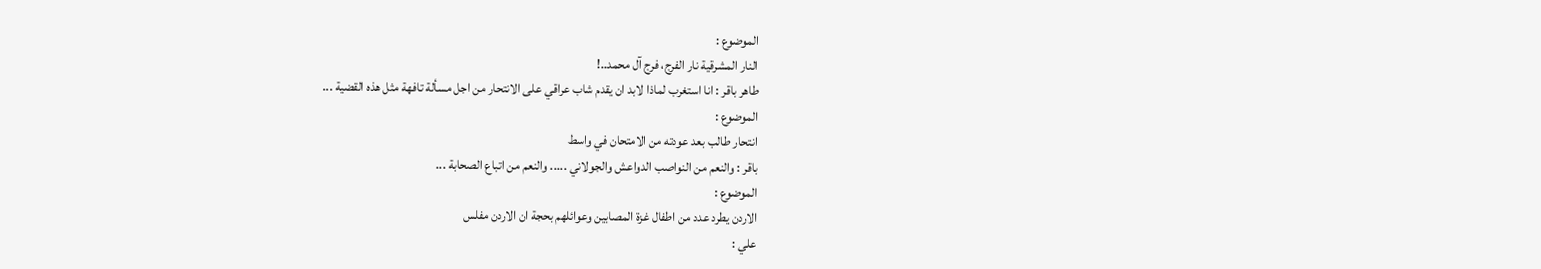الموضوع :
النار المشرقية نار الفرج، فرج آل محمد..!
طاهر باقر : انا استغرب لماذا لابد ان يقدم شاب عراقي على الانتحار من اجل مسألة تافهة مثل هذه القضية ...
الموضوع :
انتحار طالب بعد عودته من الامتحان في واسط
باقر : والنعم من النواصب الدواعش والجولاني ..... والنعم من اتباع الصحابة ...
الموضوع :
الاردن يطرد عدد من اطفال غزة المصابين وعوائلهم بحجة ان الاردن مفلس
علي :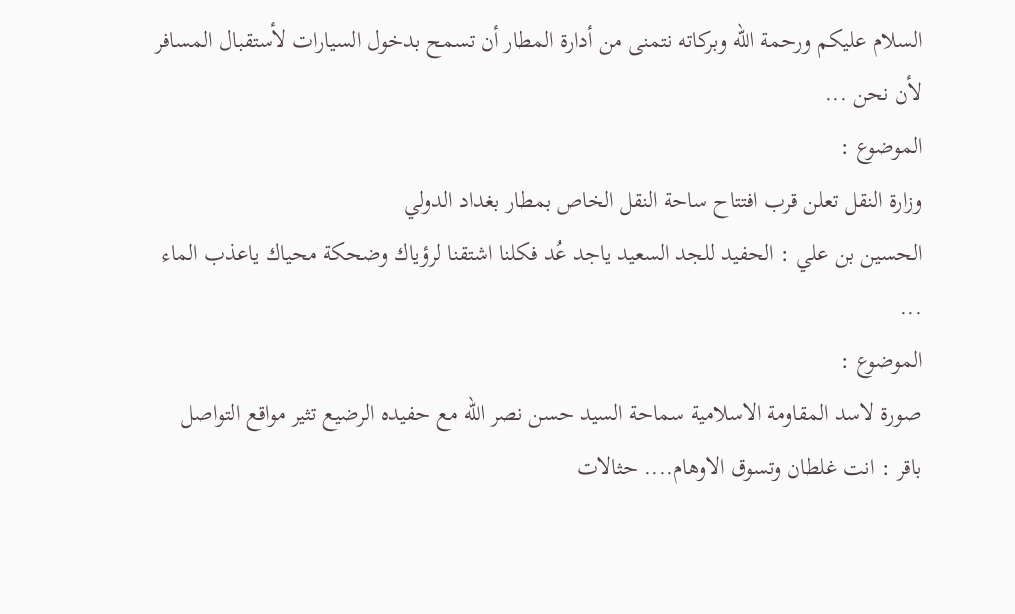السلام عليكم ورحمة الله وبركاته نتمنى من أدارة المطار أن تسمح بدخول السيارات لأستقبال المسافر لأن نحن ...
الموضوع :
وزارة النقل تعلن قرب افتتاح ساحة النقل الخاص بمطار بغداد الدولي
الحسين بن علي : الحفيد للجد السعيد ياجد عُد فكلنا اشتقنا لرؤياك وضحكة محياك ياعذب الماء ...
الموضوع :
صورة لاسد المقاومة الاسلامية سماحة السيد حسن نصر الله مع حفيده الرضيع تثير مواقع التواصل
باقر : انت غلطان وتسوق الاوهام.... حثالات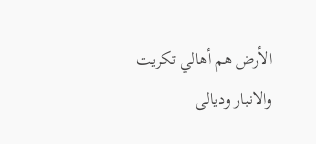الأرض هم أهالي تكريت والانبار وديالى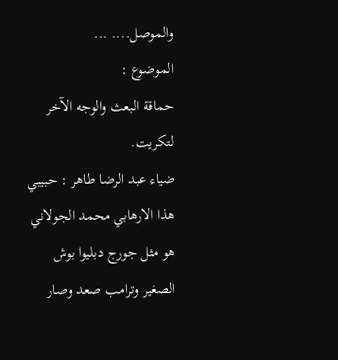والموصل.... ...
الموضوع :
حماقة البعث والوجه الآخر لتكريت.
ضياء عبد الرضا طاهر : حبيبي ھذا الارھابي محمد الجولاني ھو مثل جورج دبليوا بوش الصغير وترامب صعد وصار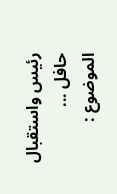رئيس واستقبال حافل ...
الموضوع :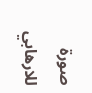صورة للارهابي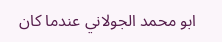ابو محمد الجولاني عندما كان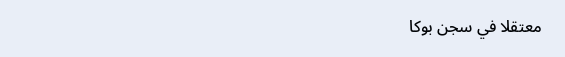معتقلا في سجن بوكا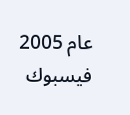عام 2005
فيسبوك